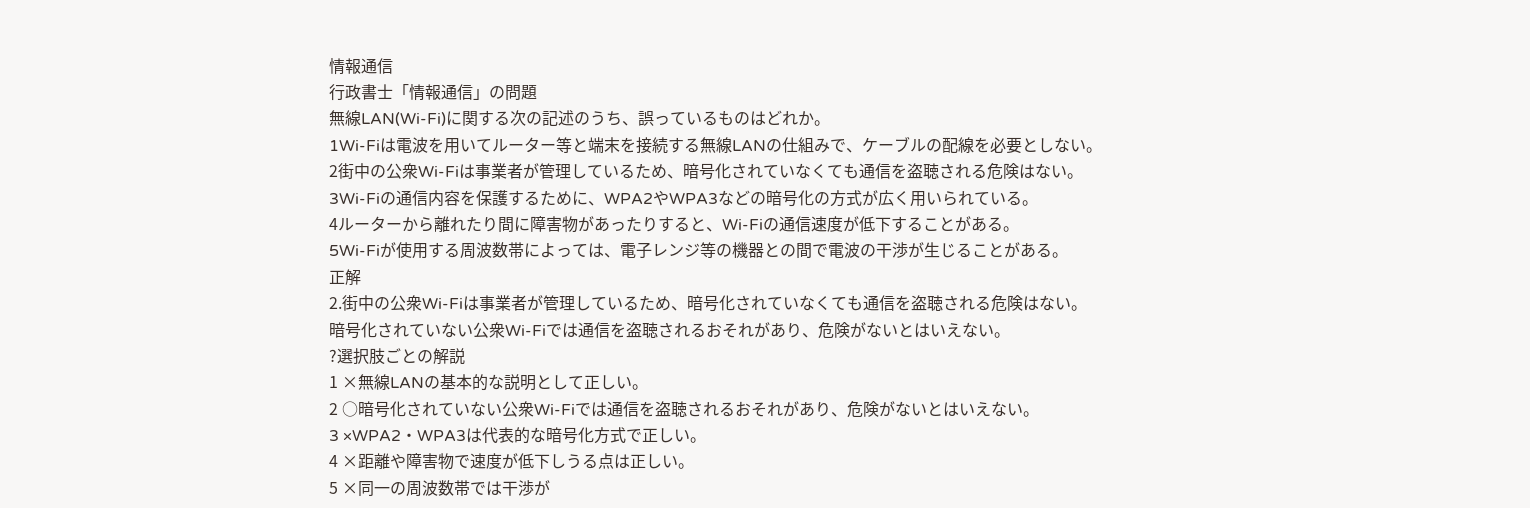情報通信
行政書士「情報通信」の問題
無線LAN(Wi-Fi)に関する次の記述のうち、誤っているものはどれか。
1Wi-Fiは電波を用いてルーター等と端末を接続する無線LANの仕組みで、ケーブルの配線を必要としない。
2街中の公衆Wi-Fiは事業者が管理しているため、暗号化されていなくても通信を盗聴される危険はない。
3Wi-Fiの通信内容を保護するために、WPA2やWPA3などの暗号化の方式が広く用いられている。
4ルーターから離れたり間に障害物があったりすると、Wi-Fiの通信速度が低下することがある。
5Wi-Fiが使用する周波数帯によっては、電子レンジ等の機器との間で電波の干渉が生じることがある。
正解
2.街中の公衆Wi-Fiは事業者が管理しているため、暗号化されていなくても通信を盗聴される危険はない。
暗号化されていない公衆Wi-Fiでは通信を盗聴されるおそれがあり、危険がないとはいえない。
?選択肢ごとの解説
1 ×無線LANの基本的な説明として正しい。
2 ○暗号化されていない公衆Wi-Fiでは通信を盗聴されるおそれがあり、危険がないとはいえない。
3 ×WPA2・WPA3は代表的な暗号化方式で正しい。
4 ×距離や障害物で速度が低下しうる点は正しい。
5 ×同一の周波数帯では干渉が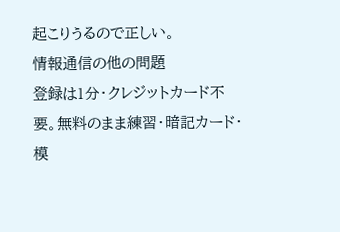起こりうるので正しい。
情報通信の他の問題
登録は1分・クレジットカード不要。無料のまま練習・暗記カード・模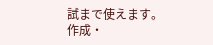試まで使えます。
作成・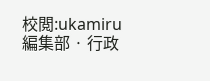校閲:ukamiru編集部 · 行政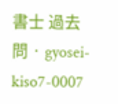書士 過去問 · gyosei-kiso7-0007